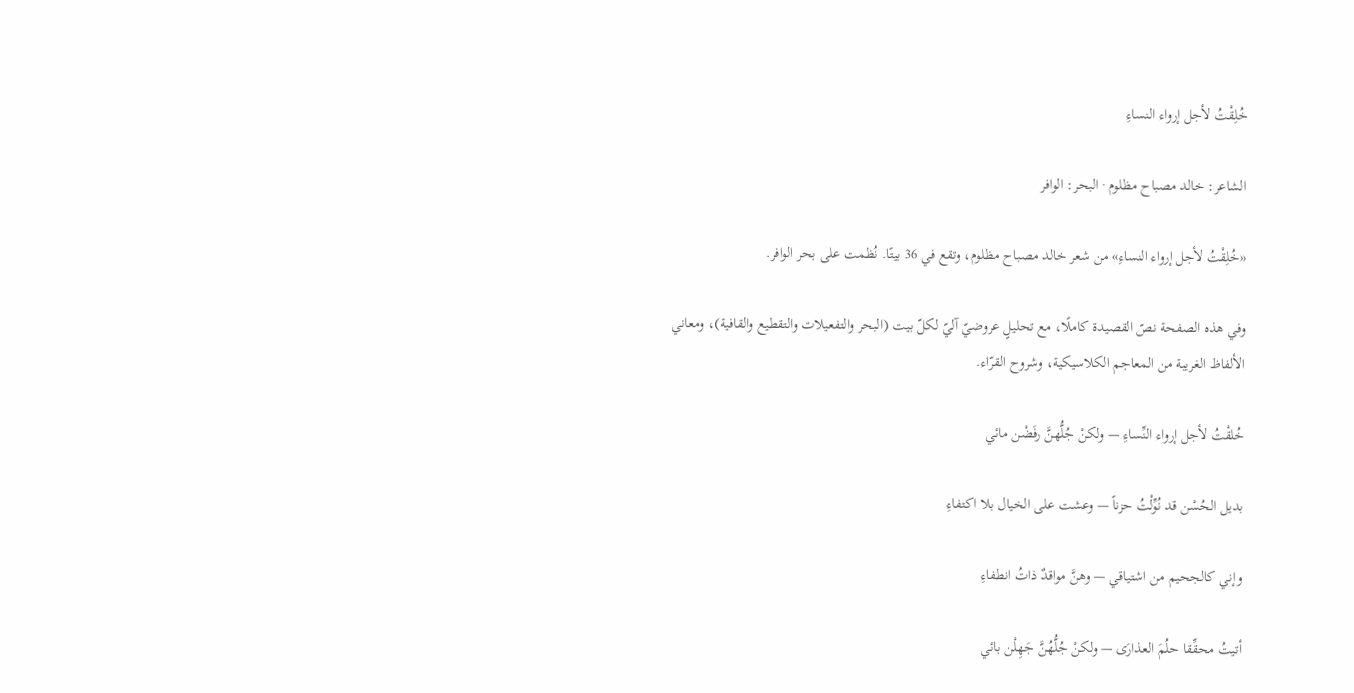خُلِقْتُ لأجل إرواء النساءِ

الشاعر: خالد مصباح مظلوم · البحر: الوافر

«خُلِقْتُ لأجل إرواء النساءِ» من شعر خالد مصباح مظلوم، وتقع في 36 بيتًا. نُظمت على بحر الوافر.

وفي هذه الصفحة نصّ القصيدة كاملًا، مع تحليلٍ عروضيّ آليّ لكلّ بيت (البحر والتفعيلات والتقطيع والقافية)، ومعاني الألفاظ الغريبة من المعاجم الكلاسيكية، وشروح القرّاء.

خُلقْتُ لأجل إرواء النِّساءِ — ولكنْ جُلُّهنَّ رفَضْن مائي

بديل الحُسْن قد نُوِّلْتُ حزناً — وعشت على الخيال بلا اكتفاءِ

وإني كالجحيم من اشتياقي — وهنَّ مواقدٌ ذاتُ انطفاءِ

أتيتُ محقِّقا حلُمَ العذارَى — ولكنْ جُلُّهُنَّ جَهِلْن بائي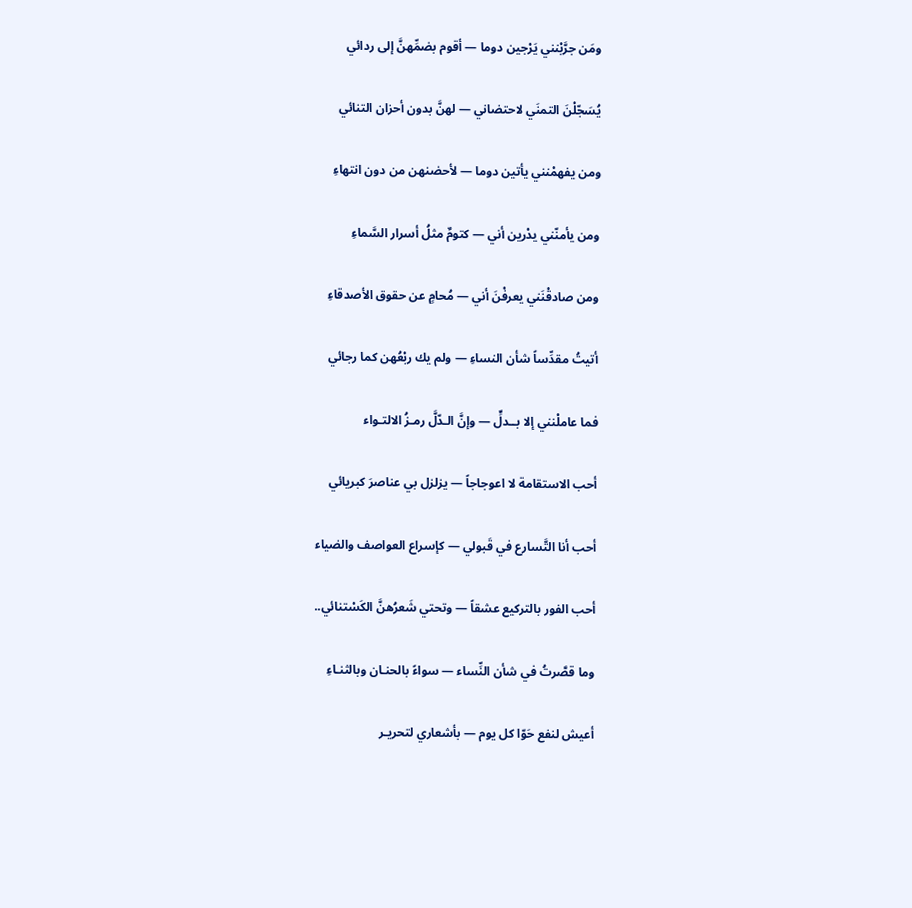ومَن جرَّبْنني يَرْجين دوما — أقوم بضمِّهنَّ إلى ردائي

يُسَجّلْنَ التمنَي لاحتضاني — لهنَّ بدون أحزان التنائي

ومن يفهمْنني يأتين دوما — لأحضنهن من دون انتهاءِ

ومن يأمنّني يدْرين أني — كتومٌ مثلُ أسرار السَّماءِ

ومن صادقْنَني يعرفْنَ أني — مُحامٍ عن حقوق الأصدقاءِ

أتيتُ مقدِّساً شأن النساءِ — ولم يك ربْعُهن كما رجائي

فما عاملْنني إلا بــدلٍّ — وإنَّ الـدّلَّ رمـزُ الالتـواء

أحب الاستقامة لا اعوجاجاً — يزلزل بي عناصرَ كبريائي

أحب أنا التَّسارع في قَبولي — كإسراع العواصف والضياء

أحب الفور بالتركيع عشقاً — وتحتي شَعرُهنَّ الكَسْتنائي..

وما قصَّرتُ في شأن النِّساء — سواءً بالحنـان وبالثنـاءِ

أعيش لنفع حَوّا كل يوم — بأشعاري لتحريـر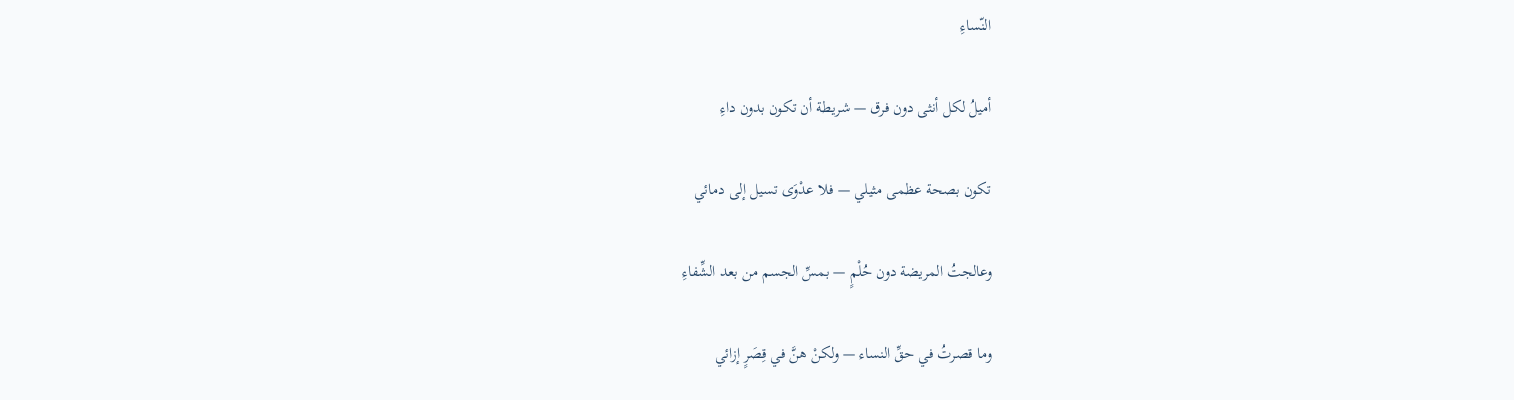النّساءِ

أميلُ لكل أنثى دون فرق — شريطة أن تكون بدون داءِ

تكون بصحة عظمى مثيلي — فلا عدْوَى تسيل إلى دمائي

وعالجتُ المريضة دون حُلْمٍ — بمسِّ الجسم من بعد الشِّفاءِ

وما قصرتُ في حقِّ النساء — ولكنْ هنَّ في قِصَرٍ إزائي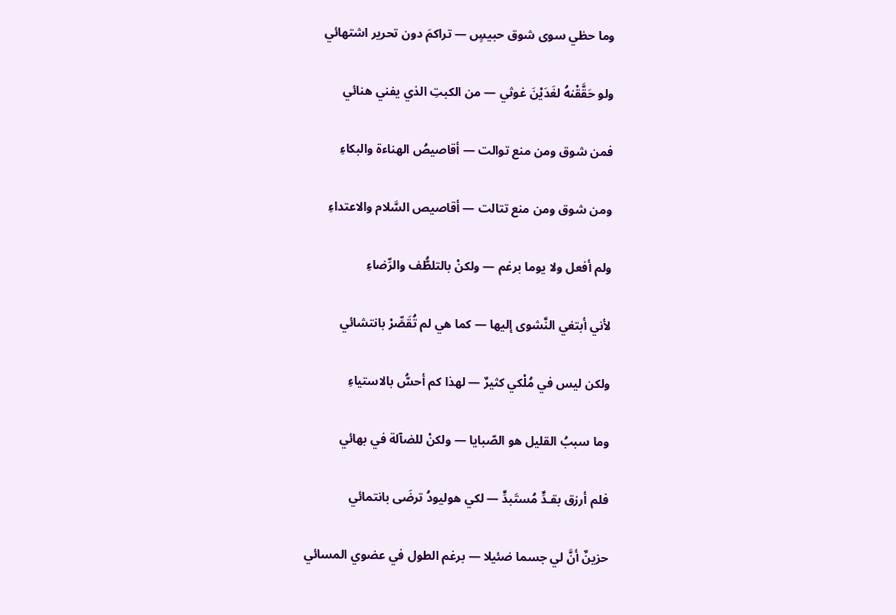وما حظي سوى شوق حبيسٍ — تراكمَ دون تحرير اشتهائي

ولو حَقَّقْنهُ لغَدَيْنَ غوثي — من الكبتِ الذي يفني هنائي

فمن شوق ومن منع توالت — أقاصيصُ الهناءة والبكاءِ

ومن شوق ومن منع تتالت — أقاصيص السَّلام والاعتداءِ

ولم أفعل ولا يوما برغم — ولكنْ بالتلطُّف والرِّضاءِ

لأني أبتغي النَّشوى إليها — كما هي لم تُقَصِّرْ بانتشائي

ولكن ليس في مُلْكي كثيرٌ — لهذا كم أحسُّ بالاستياءِ

وما سببُ القليل هو الصّبايا — ولكنْ للضآلة في بهائي

فلم أرزق بقـدٍّ مُستَبدٍّ — لكي هوليودُ ترضَى بانتمائي

حزينٌ أنَّ لي جسما ضئيلا — برغم الطول في عضوي المسائي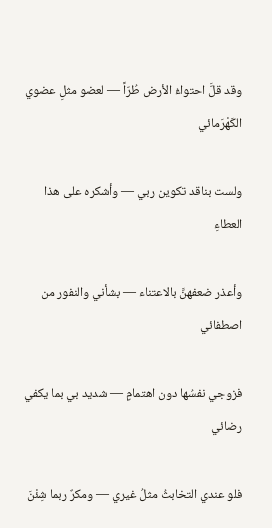وقد قلَّ احتواءُ الأرض طُرّاً — لعضو مثلِ عضوي الكَهْرَمائي

ولست بناقد تكوين ربي — وأشكره على هذا العطاءِ

وأعذر ضعفهنَّ بالاعتناء — بشأني والنفور من اصطفائي

فزوجي نفسُها دون اهتمامٍ — شديد بي بما يكفي رضائي

فلو عندي التخابثُ مثلُ غيري — ومكرٌ ربما شِئْنَ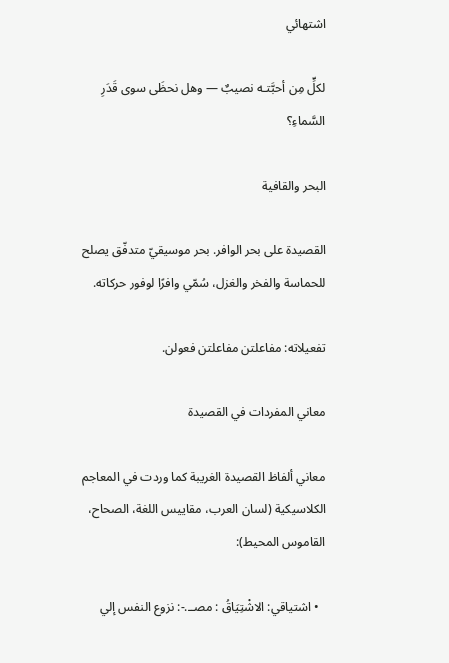اشتهائي

لكلٍّ مِن أحبَّتـه نصيبٌ — وهل نحظَى سوى قَدَرِ السَّماءِ؟

البحر والقافية

القصيدة على بحر الوافر. بحر موسيقيّ متدفّق يصلح للحماسة والفخر والغزل، سُمّي وافرًا لوفور حركاته.

تفعيلاته: مفاعلتن مفاعلتن فعولن.

معاني المفردات في القصيدة

معاني ألفاظ القصيدة الغريبة كما وردت في المعاجم الكلاسيكية (لسان العرب، مقاييس اللغة، الصحاح، القاموس المحيط):

  • اشتياقي: الاشْتِيَاقُ : مصــ.-: نزوع النفس إلي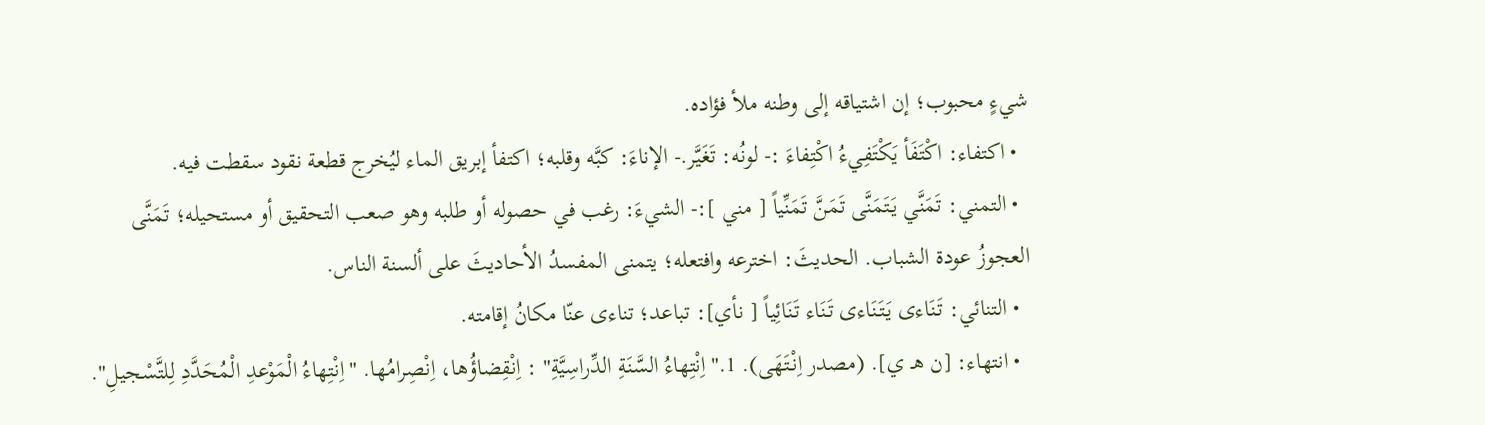شيءٍ محبوب؛ إن اشتياقه إلى وطنه ملأ فؤاده.
  • اكتفاء: اكْتَفَأ يَكْتَفِيءُ اكْتِفاءَ :- لونُه: تَغَيَّر.- الإناءَ: كبَّه وقلبه؛ اكتفأ إبريق الماء ليُخرج قطعة نقود سقطت فيه.
  • التمني: تَمَنَّي يَتَمَنَّى تَمَنَّ تَمَنِّياً [ مني ]:- الشيءَ: رغب في حصوله أو طلبه وهو صعب التحقيق أو مستحيله؛ تَمَنَّى العجوزُ عودة الشباب. الحديثَ: اخترعه وافتعله؛ يتمنى المفسدُ الأحاديثَ على ألسنة الناس.
  • التنائي: تَنَاءى يَتَنَاءى تَنَاء تَنَائِياً [ نأي]: تباعد؛ تناءى عنّا مكانُ إقامته.
  • انتهاء: [ن هـ ي]. (مصدر اِنْتَهَى). 1."اِنْتِهاءُ السَّنَةِ الدِّراسِيَّةِ" : اِنْقِضاؤُها، اِنْصِرامُها. "اِنْتِهاءُ الْمَوْعدِ الْمُحَدَّدِ لِلتَّسْجيلِ".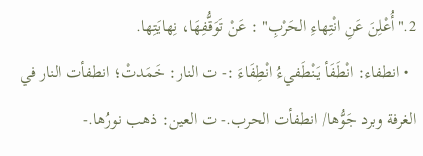2."أُعْلِنَ عَنِ انْتِهاءِ الحَرْبِ" : عَنْ تَوَقُّفِهَا، نِهايَتِها.
  • انطفاء: انْطَفَأ يَنْطَفيءُ انْطِفَاءَ :- ت النار: خَمَدتْ؛ انطفأت النار في الغرفة وبرد جَوُّها/ انطفأت الحرب.- ت العين: ذهب نورُها.-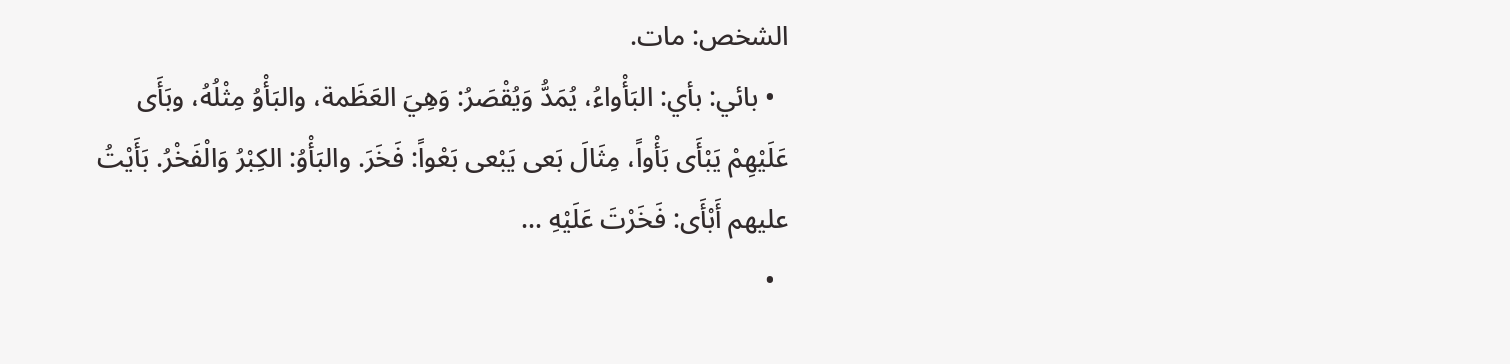الشخص: مات.
  • بائي: بأي: البَأْواءُ، يُمَدُّ وَيُقْصَرُ: وَهِيَ العَظَمة، والبَأْوُ مِثْلُهُ، وبَأَى عَلَيْهِمْ يَبْأَى بَأْواً، مِثَالَ بَعى يَبْعى بَعْواً: فَخَرَ. والبَأْوُ: الكِبْرُ وَالْفَخْرُ. بَأَيْتُ عليهم أَبْأَى: فَخَرْتَ عَلَيْهِ …
  •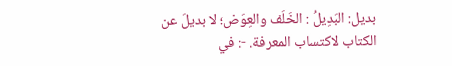بديل: البَدِيلُ : الخَلَف والعِوَض؛ لا بديلَ عن الكتاب لاكتساب المعرفة. -: في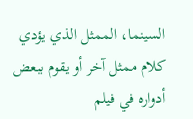السينما، الممثل الذي يؤدي كلام ممثل آخر أو يقوم ببعض أدواره في فيلم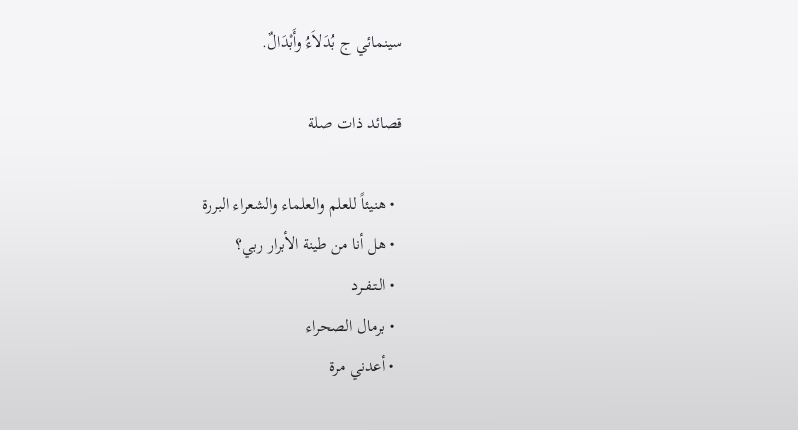سينمائي ج بُدَلاَءُ وأَبْدَالٌ.

قصائد ذات صلة

  • هنيئاً للعلم والعلماء والشعراء البررة
  • هل أنا من طينة الأبرار ربي؟
  • الـتـفــرد
  • برمال الصحراء
  • أعدني مرة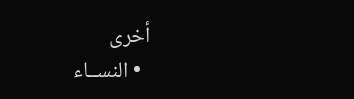أخرى
  • النســاء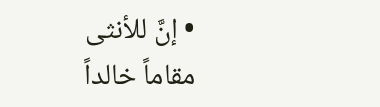• إنَّ للأنثى مقاماً خالداً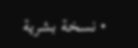• نسخة بشرية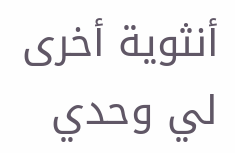أنثوية أخرى لي وحدي